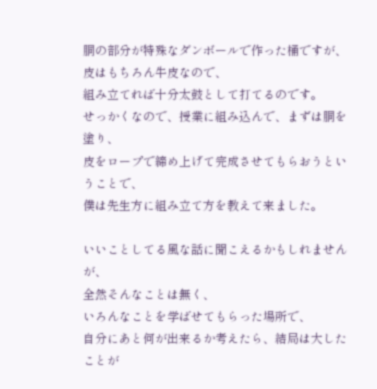胴の部分が特殊なダンボールで作った桶ですが、皮はもちろん牛皮なので、
組み立てれば十分太鼓として打てるのです。
せっかくなので、授業に組み込んで、まずは胴を塗り、
皮をロープで締め上げて完成させてもらおうということで、
僕は先生方に組み立て方を教えて来ました。

いいことしてる風な話に聞こえるかもしれませんが、
全然そんなことは無く、
いろんなことを学ばせてもらった場所で、
自分にあと何が出来るか考えたら、結局は大したことが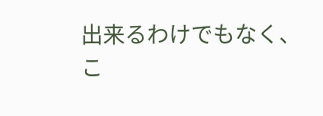出来るわけでもなく、
こ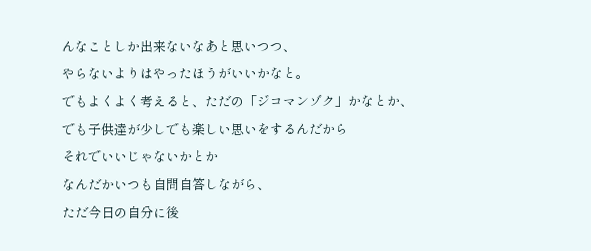んなことしか出来ないなあと思いつつ、
やらないよりはやったほうがいいかなと。
でもよくよく考えると、ただの「ジコマンゾク」かなとか、
でも子供達が少しでも楽しい思いをするんだから
それでいいじゃないかとか
なんだかいつも自問自答しながら、
ただ今日の自分に後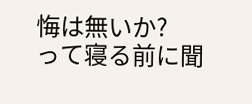悔は無いか?
って寝る前に聞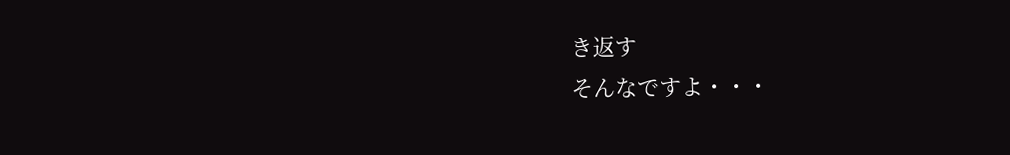き返す
そんなですよ・・・